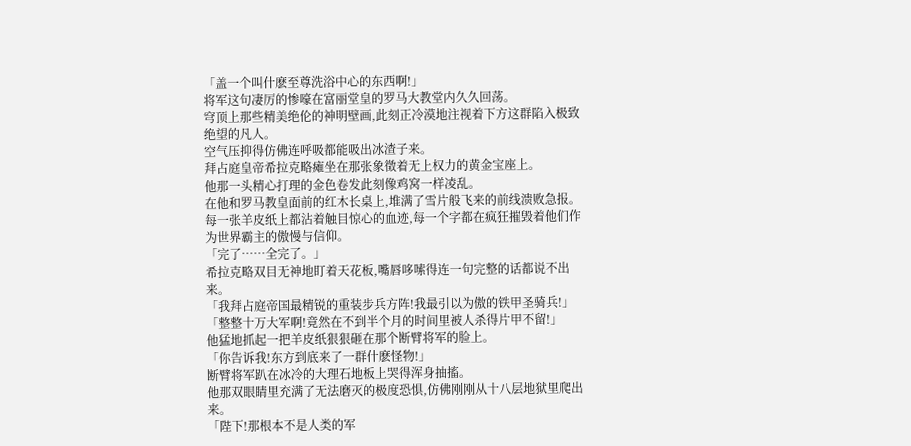「盖一个叫什麽至尊洗浴中心的东西啊!」
将军这句凄厉的惨嚎在富丽堂皇的罗马大教堂内久久回荡。
穹顶上那些精美绝伦的神明壁画,此刻正冷漠地注视着下方这群陷入极致绝望的凡人。
空气压抑得仿佛连呼吸都能吸出冰渣子来。
拜占庭皇帝希拉克略瘫坐在那张象徵着无上权力的黄金宝座上。
他那一头精心打理的金色卷发此刻像鸡窝一样凌乱。
在他和罗马教皇面前的红木长桌上,堆满了雪片般飞来的前线溃败急报。
每一张羊皮纸上都沾着触目惊心的血迹,每一个字都在疯狂摧毁着他们作为世界霸主的傲慢与信仰。
「完了……全完了。」
希拉克略双目无神地盯着天花板,嘴唇哆嗦得连一句完整的话都说不出来。
「我拜占庭帝国最精锐的重装步兵方阵!我最引以为傲的铁甲圣骑兵!」
「整整十万大军啊!竟然在不到半个月的时间里被人杀得片甲不留!」
他猛地抓起一把羊皮纸狠狠砸在那个断臂将军的脸上。
「你告诉我!东方到底来了一群什麽怪物!」
断臂将军趴在冰冷的大理石地板上哭得浑身抽搐。
他那双眼睛里充满了无法磨灭的极度恐惧,仿佛刚刚从十八层地狱里爬出来。
「陛下!那根本不是人类的军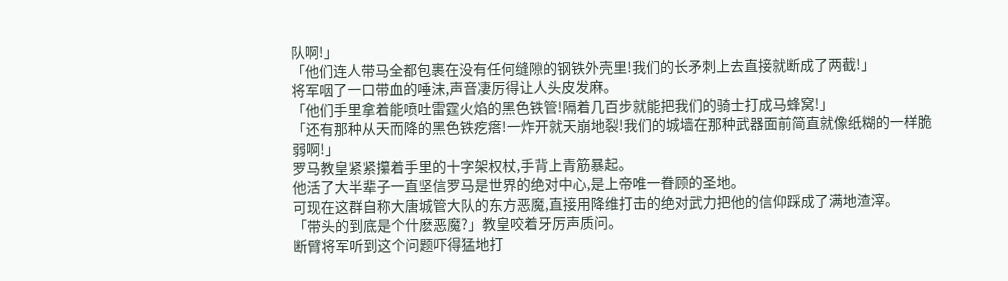队啊!」
「他们连人带马全都包裹在没有任何缝隙的钢铁外壳里!我们的长矛刺上去直接就断成了两截!」
将军咽了一口带血的唾沫,声音凄厉得让人头皮发麻。
「他们手里拿着能喷吐雷霆火焰的黑色铁管!隔着几百步就能把我们的骑士打成马蜂窝!」
「还有那种从天而降的黑色铁疙瘩!一炸开就天崩地裂!我们的城墙在那种武器面前简直就像纸糊的一样脆弱啊!」
罗马教皇紧紧攥着手里的十字架权杖,手背上青筋暴起。
他活了大半辈子一直坚信罗马是世界的绝对中心,是上帝唯一眷顾的圣地。
可现在这群自称大唐城管大队的东方恶魔,直接用降维打击的绝对武力把他的信仰踩成了满地渣滓。
「带头的到底是个什麽恶魔?」教皇咬着牙厉声质问。
断臂将军听到这个问题吓得猛地打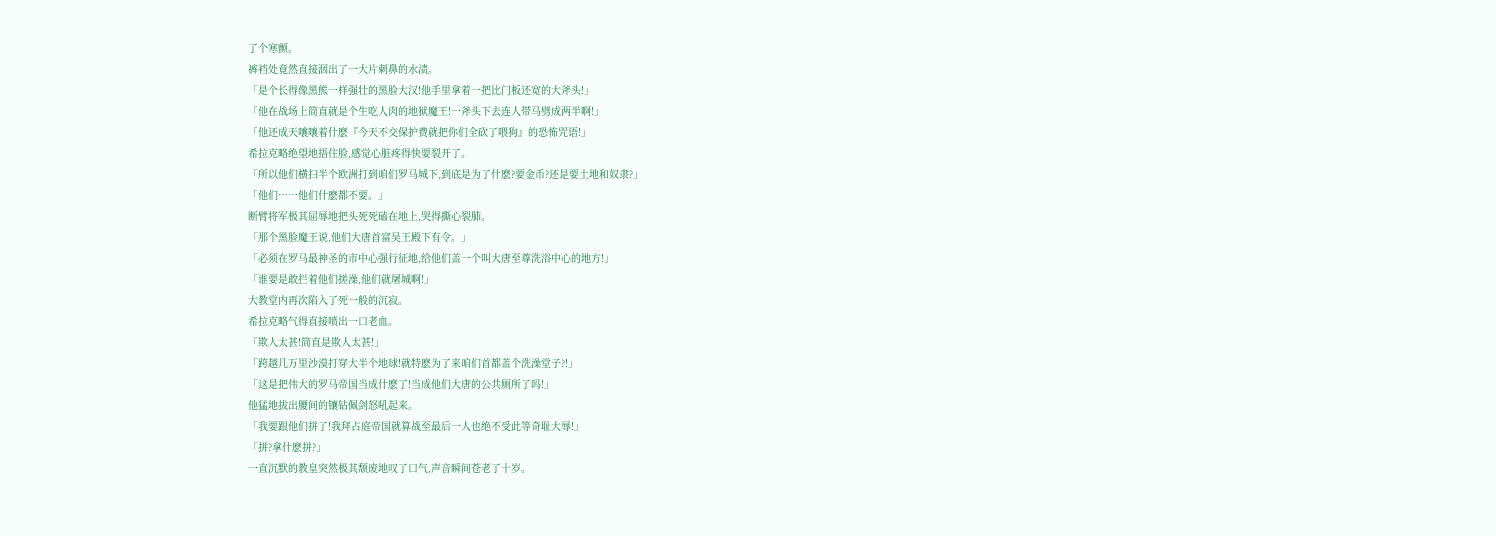了个寒颤。
裤裆处竟然直接洇出了一大片刺鼻的水渍。
「是个长得像黑熊一样强壮的黑脸大汉!他手里拿着一把比门板还宽的大斧头!」
「他在战场上简直就是个生吃人肉的地狱魔王!一斧头下去连人带马劈成两半啊!」
「他还成天嚷嚷着什麽『今天不交保护费就把你们全砍了喂狗』的恐怖咒语!」
希拉克略绝望地捂住脸,感觉心脏疼得快要裂开了。
「所以他们横扫半个欧洲打到咱们罗马城下,到底是为了什麽?要金币?还是要土地和奴隶?」
「他们……他们什麽都不要。」
断臂将军极其屈辱地把头死死磕在地上,哭得撕心裂肺。
「那个黑脸魔王说,他们大唐首富吴王殿下有令。」
「必须在罗马最神圣的市中心强行征地,给他们盖一个叫大唐至尊洗浴中心的地方!」
「谁要是敢拦着他们搓澡,他们就屠城啊!」
大教堂内再次陷入了死一般的沉寂。
希拉克略气得直接喷出一口老血。
「欺人太甚!简直是欺人太甚!」
「跨越几万里沙漠打穿大半个地球!就特麽为了来咱们首都盖个洗澡堂子?!」
「这是把伟大的罗马帝国当成什麽了!当成他们大唐的公共厕所了吗!」
他猛地拔出腰间的镶钻佩剑怒吼起来。
「我要跟他们拼了!我拜占庭帝国就算战至最后一人也绝不受此等奇耻大辱!」
「拼?拿什麽拼?」
一直沉默的教皇突然极其颓废地叹了口气,声音瞬间苍老了十岁。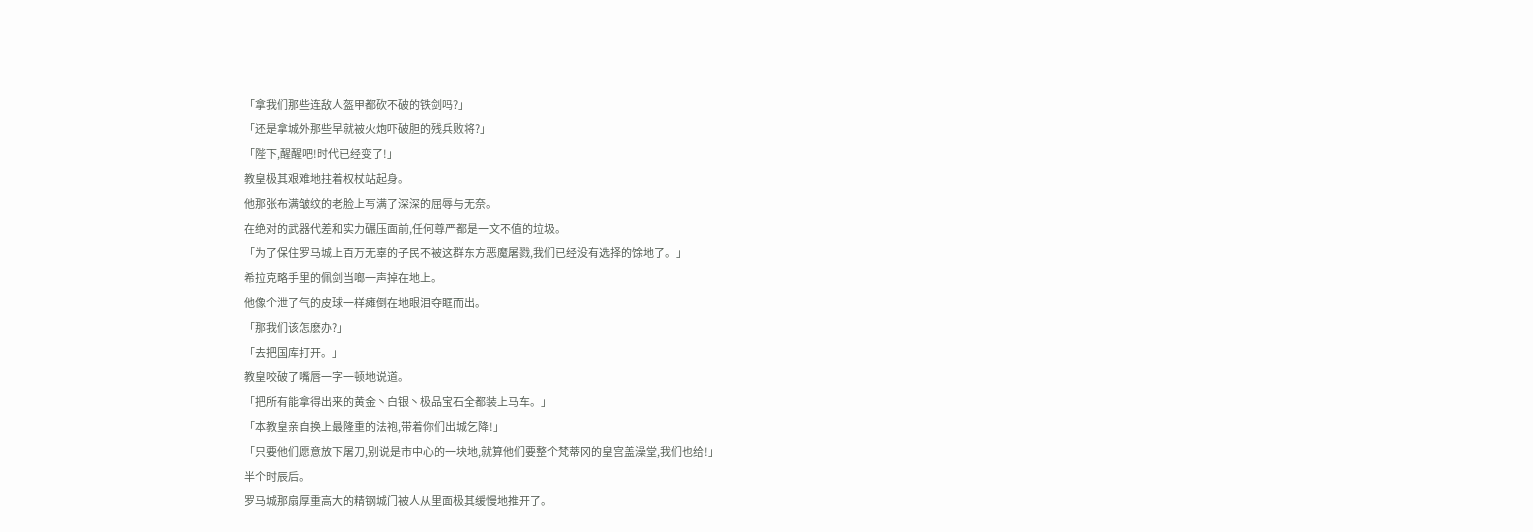「拿我们那些连敌人盔甲都砍不破的铁剑吗?」
「还是拿城外那些早就被火炮吓破胆的残兵败将?」
「陛下,醒醒吧!时代已经变了!」
教皇极其艰难地拄着权杖站起身。
他那张布满皱纹的老脸上写满了深深的屈辱与无奈。
在绝对的武器代差和实力碾压面前,任何尊严都是一文不值的垃圾。
「为了保住罗马城上百万无辜的子民不被这群东方恶魔屠戮,我们已经没有选择的馀地了。」
希拉克略手里的佩剑当啷一声掉在地上。
他像个泄了气的皮球一样瘫倒在地眼泪夺眶而出。
「那我们该怎麽办?」
「去把国库打开。」
教皇咬破了嘴唇一字一顿地说道。
「把所有能拿得出来的黄金丶白银丶极品宝石全都装上马车。」
「本教皇亲自换上最隆重的法袍,带着你们出城乞降!」
「只要他们愿意放下屠刀,别说是市中心的一块地,就算他们要整个梵蒂冈的皇宫盖澡堂,我们也给!」
半个时辰后。
罗马城那扇厚重高大的精钢城门被人从里面极其缓慢地推开了。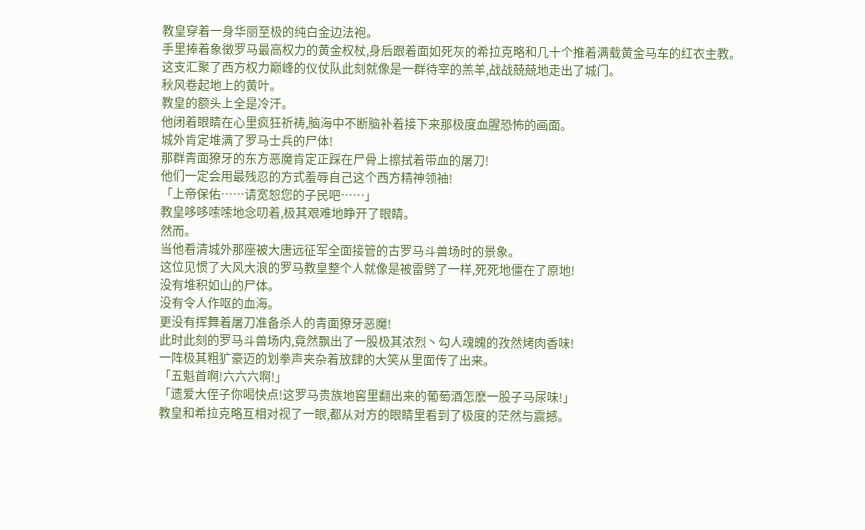教皇穿着一身华丽至极的纯白金边法袍。
手里捧着象徵罗马最高权力的黄金权杖,身后跟着面如死灰的希拉克略和几十个推着满载黄金马车的红衣主教。
这支汇聚了西方权力巅峰的仪仗队此刻就像是一群待宰的羔羊,战战兢兢地走出了城门。
秋风卷起地上的黄叶。
教皇的额头上全是冷汗。
他闭着眼睛在心里疯狂祈祷,脑海中不断脑补着接下来那极度血腥恐怖的画面。
城外肯定堆满了罗马士兵的尸体!
那群青面獠牙的东方恶魔肯定正踩在尸骨上擦拭着带血的屠刀!
他们一定会用最残忍的方式羞辱自己这个西方精神领袖!
「上帝保佑……请宽恕您的子民吧……」
教皇哆哆嗦嗦地念叨着,极其艰难地睁开了眼睛。
然而。
当他看清城外那座被大唐远征军全面接管的古罗马斗兽场时的景象。
这位见惯了大风大浪的罗马教皇整个人就像是被雷劈了一样,死死地僵在了原地!
没有堆积如山的尸体。
没有令人作呕的血海。
更没有挥舞着屠刀准备杀人的青面獠牙恶魔!
此时此刻的罗马斗兽场内,竟然飘出了一股极其浓烈丶勾人魂魄的孜然烤肉香味!
一阵极其粗犷豪迈的划拳声夹杂着放肆的大笑从里面传了出来。
「五魁首啊!六六六啊!」
「遗爱大侄子你喝快点!这罗马贵族地窖里翻出来的葡萄酒怎麽一股子马尿味!」
教皇和希拉克略互相对视了一眼,都从对方的眼睛里看到了极度的茫然与震撼。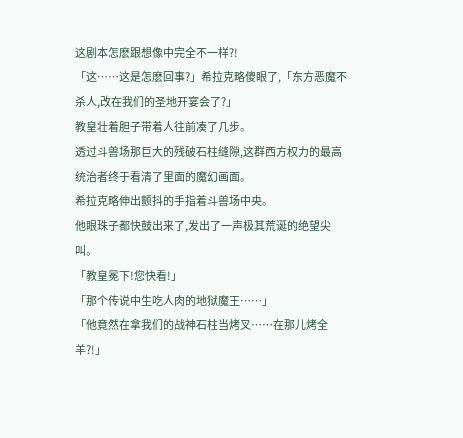这剧本怎麽跟想像中完全不一样?!
「这……这是怎麽回事?」希拉克略傻眼了,「东方恶魔不杀人,改在我们的圣地开宴会了?」
教皇壮着胆子带着人往前凑了几步。
透过斗兽场那巨大的残破石柱缝隙,这群西方权力的最高统治者终于看清了里面的魔幻画面。
希拉克略伸出颤抖的手指着斗兽场中央。
他眼珠子都快鼓出来了,发出了一声极其荒诞的绝望尖叫。
「教皇冕下!您快看!」
「那个传说中生吃人肉的地狱魔王……」
「他竟然在拿我们的战神石柱当烤叉……在那儿烤全羊?!」